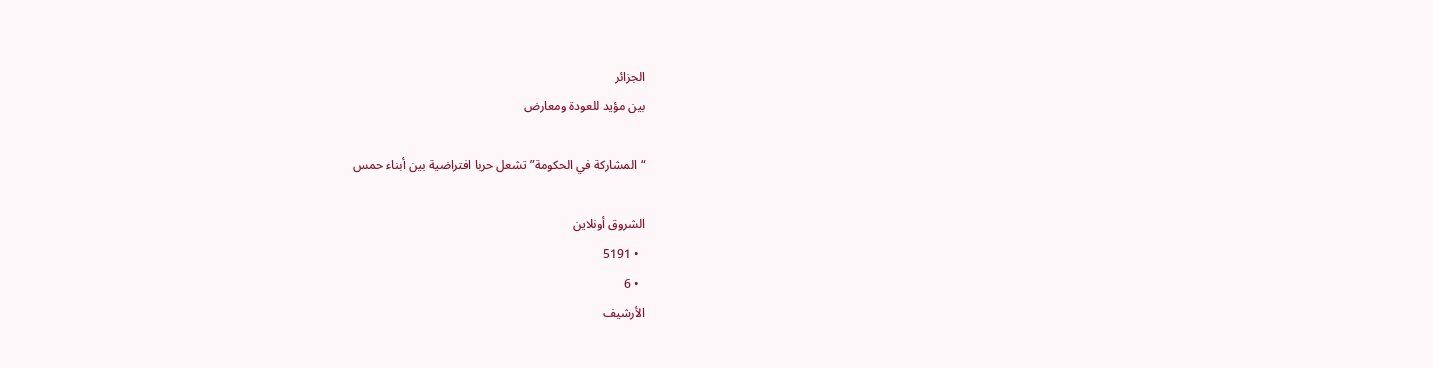الجزائر
بين مؤيد للعودة ومعارض

“المشاركة في الحكومة” تشعل حربا افتراضية بين أبناء حمس

الشروق أونلاين
  • 5191
  • 6
الأرشيف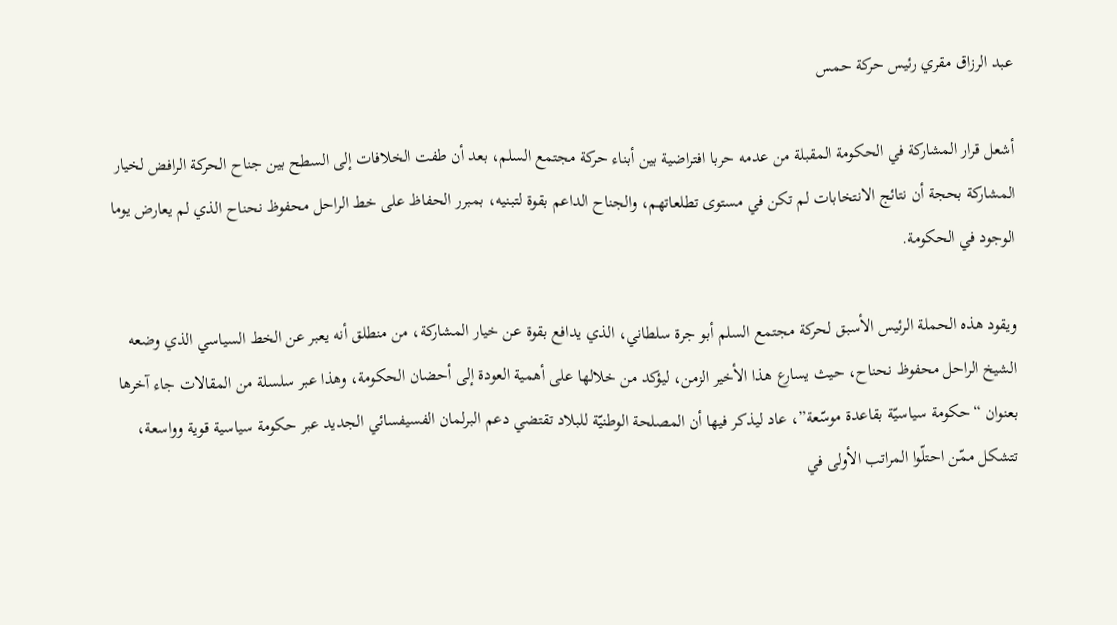عبد الرزاق مقري رئيس حركة حمس

أشعل قرار المشاركة في الحكومة المقبلة من عدمه حربا افتراضية بين أبناء حركة مجتمع السلم، بعد أن طفت الخلافات إلى السطح بين جناح الحركة الرافض لخيار المشاركة بحجة أن نتائج الانتخابات لم تكن في مستوى تطلعاتهم، والجناح الداعم بقوة لتبنيه، بمبرر الحفاظ على خط الراحل محفوظ نحناح الذي لم يعارض يوما الوجود في الحكومة.

ويقود هذه الحملة الرئيس الأسبق لحركة مجتمع السلم أبو جرة سلطاني، الذي يدافع بقوة عن خيار المشاركة، من منطلق أنه يعبر عن الخط السياسي الذي وضعه الشيخ الراحل محفوظ نحناح، حيث يسارع هذا الأخير الزمن، ليؤكد من خلالها على أهمية العودة إلى أحضان الحكومة، وهذا عبر سلسلة من المقالات جاء آخرها بعنوان “حكومة سياسيّة بقاعدة موسّعة”، عاد ليذكر فيها أن المصلحة الوطنيّة للبلاد تقتضي دعم البرلمان الفسيفسائي الجديد عبر حكومة سياسية قوية وواسعة، تتشكل ممّن احتلّوا المراتب الأولى في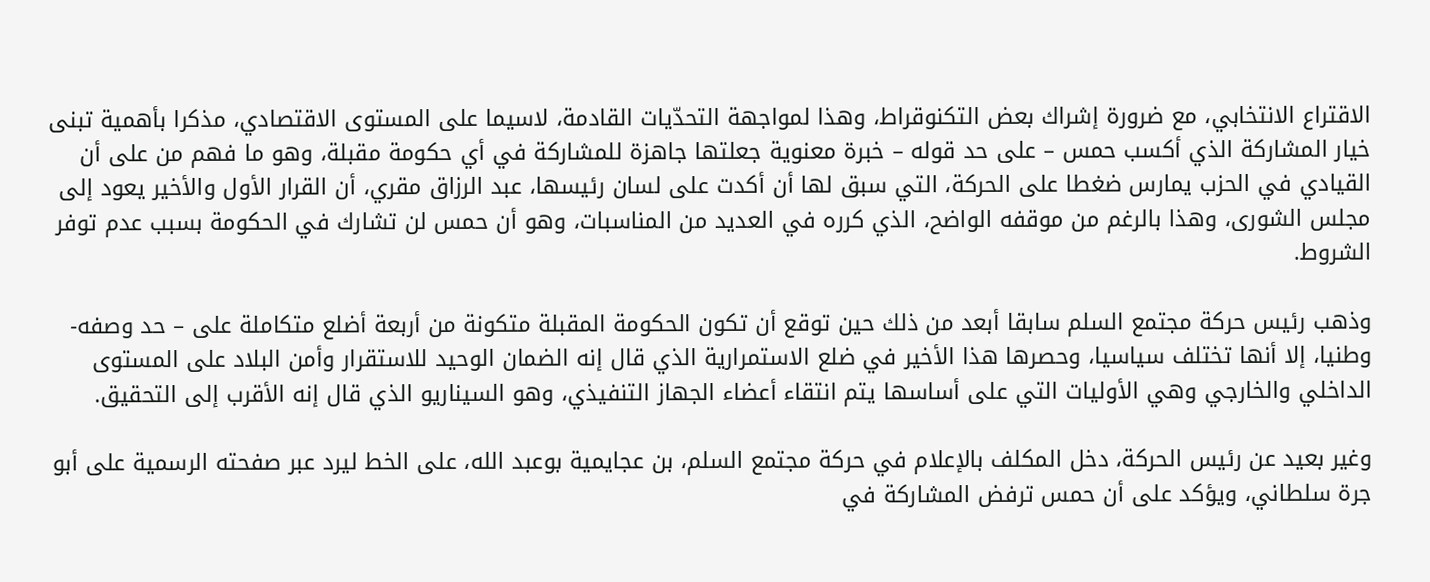الاقتراع الانتخابي، مع ضرورة إشراك بعض التكنوقراط، وهذا لمواجهة التحدّيات القادمة، لاسيما على المستوى الاقتصادي، مذكرا بأهمية تبنى خيار المشاركة الذي أكسب حمس – على حد قوله – خبرة معنوية جعلتها جاهزة للمشاركة في أي حكومة مقبلة، وهو ما فهم من على أن القيادي في الحزب يمارس ضغطا على الحركة، التي سبق لها أن أكدت على لسان رئيسها، عبد الرزاق مقري، أن القرار الأول والأخير يعود إلى مجلس الشورى، وهذا بالرغم من موقفه الواضح، الذي كرره في العديد من المناسبات، وهو أن حمس لن تشارك في الحكومة بسبب عدم توفر الشروط.

وذهب رئيس حركة مجتمع السلم سابقا أبعد من ذلك حين توقع أن تكون الحكومة المقبلة متكونة من أربعة أضلع متكاملة على – حد وصفه- وطنيا، إلا أنها تختلف سياسيا، وحصرها هذا الأخير في ضلع الاستمرارية الذي قال إنه الضمان الوحيد للاستقرار وأمن البلاد على المستوى الداخلي والخارجي وهي الأوليات التي على أساسها يتم انتقاء أعضاء الجهاز التنفيذي، وهو السيناريو الذي قال إنه الأقرب إلى التحقيق.

وغير بعيد عن رئيس الحركة، دخل المكلف بالإعلام في حركة مجتمع السلم، بن عجايمية بوعبد الله، على الخط ليرد عبر صفحته الرسمية على أبو جرة سلطاني، ويؤكد على أن حمس ترفض المشاركة في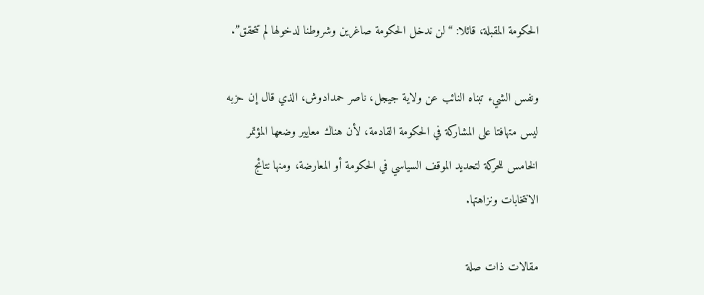الحكومة المقبلة، قائلا: “لن ندخل الحكومة صاغرين وشروطنا لدخولها لم تتحقق”.

ونفس الشيء تبناه النائب عن ولاية جيجل، ناصر حمدادوش، الذي قال إن حزبه ليس متهافتا على المشاركة في الحكومة القادمة، لأن هناك معايير وضعها المؤتمر الخامس للحركة لتحديد الموقف السياسي في الحكومة أو المعارضة، ومنها نتائج الانتخابات ونزاهتها.

مقالات ذات صلة